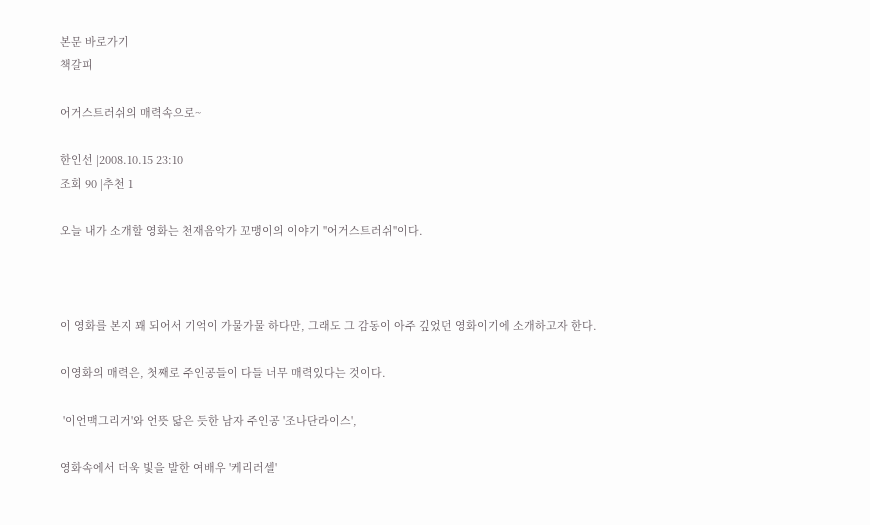본문 바로가기
책갈피

어거스트러쉬의 매력속으로~

한인선 |2008.10.15 23:10
조회 90 |추천 1

오늘 내가 소개할 영화는 천재음악가 꼬맹이의 이야기 "어거스트러쉬"이다.



이 영화를 본지 꽤 되어서 기억이 가물가물 하다만, 그래도 그 감동이 아주 깊었던 영화이기에 소개하고자 한다.

이영화의 매력은, 첫째로 주인공들이 다들 너무 매력있다는 것이다.

 '이언맥그리거'와 언뜻 닮은 듯한 남자 주인공 '조나단라이스',

영화속에서 더욱 빛을 발한 여배우 '케리러셀'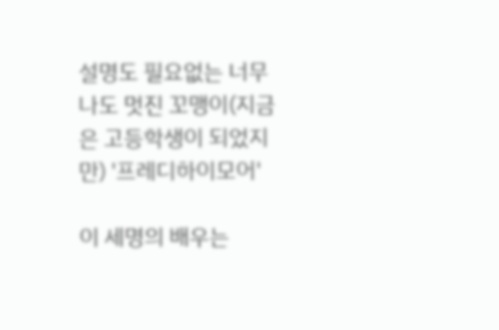설명도 필요없는 너무나도 멋진 꼬맹이(지금은 고등학생이 되었지만) '프레디하이모어'

이 세명의 배우는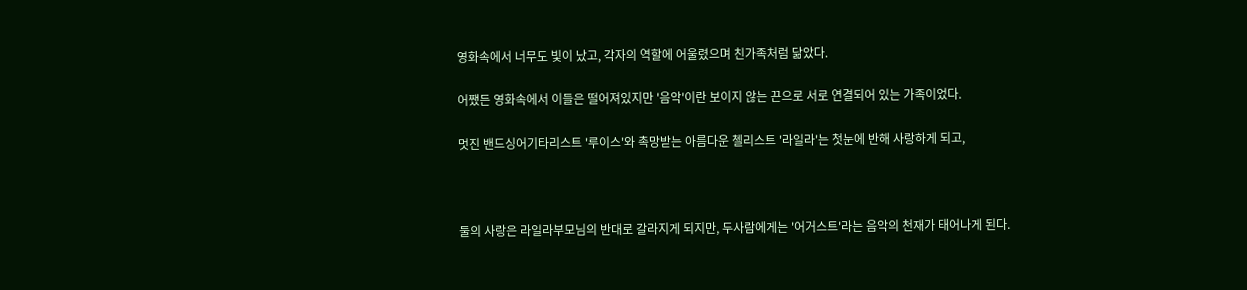영화속에서 너무도 빛이 났고, 각자의 역할에 어울렸으며 친가족처럼 닮았다.

어쨌든 영화속에서 이들은 떨어져있지만 '음악'이란 보이지 않는 끈으로 서로 연결되어 있는 가족이었다.

멋진 밴드싱어기타리스트 '루이스'와 촉망받는 아름다운 첼리스트 '라일라'는 첫눈에 반해 사랑하게 되고,



둘의 사랑은 라일라부모님의 반대로 갈라지게 되지만, 두사람에게는 '어거스트'라는 음악의 천재가 태어나게 된다.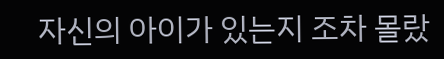자신의 아이가 있는지 조차 몰랐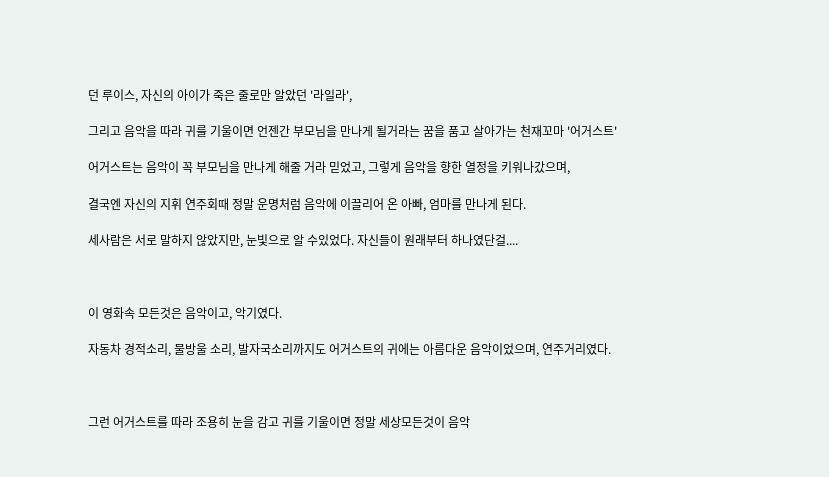던 루이스, 자신의 아이가 죽은 줄로만 알았던 '라일라',

그리고 음악을 따라 귀를 기울이면 언젠간 부모님을 만나게 될거라는 꿈을 품고 살아가는 천재꼬마 '어거스트'

어거스트는 음악이 꼭 부모님을 만나게 해줄 거라 믿었고, 그렇게 음악을 향한 열정을 키워나갔으며,

결국엔 자신의 지휘 연주회때 정말 운명처럼 음악에 이끌리어 온 아빠, 엄마를 만나게 된다.

세사람은 서로 말하지 않았지만, 눈빛으로 알 수있었다. 자신들이 원래부터 하나였단걸....



이 영화속 모든것은 음악이고, 악기였다.

자동차 경적소리, 물방울 소리, 발자국소리까지도 어거스트의 귀에는 아름다운 음악이었으며, 연주거리였다.



그런 어거스트를 따라 조용히 눈을 감고 귀를 기울이면 정말 세상모든것이 음악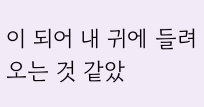이 되어 내 귀에 들려오는 것 같았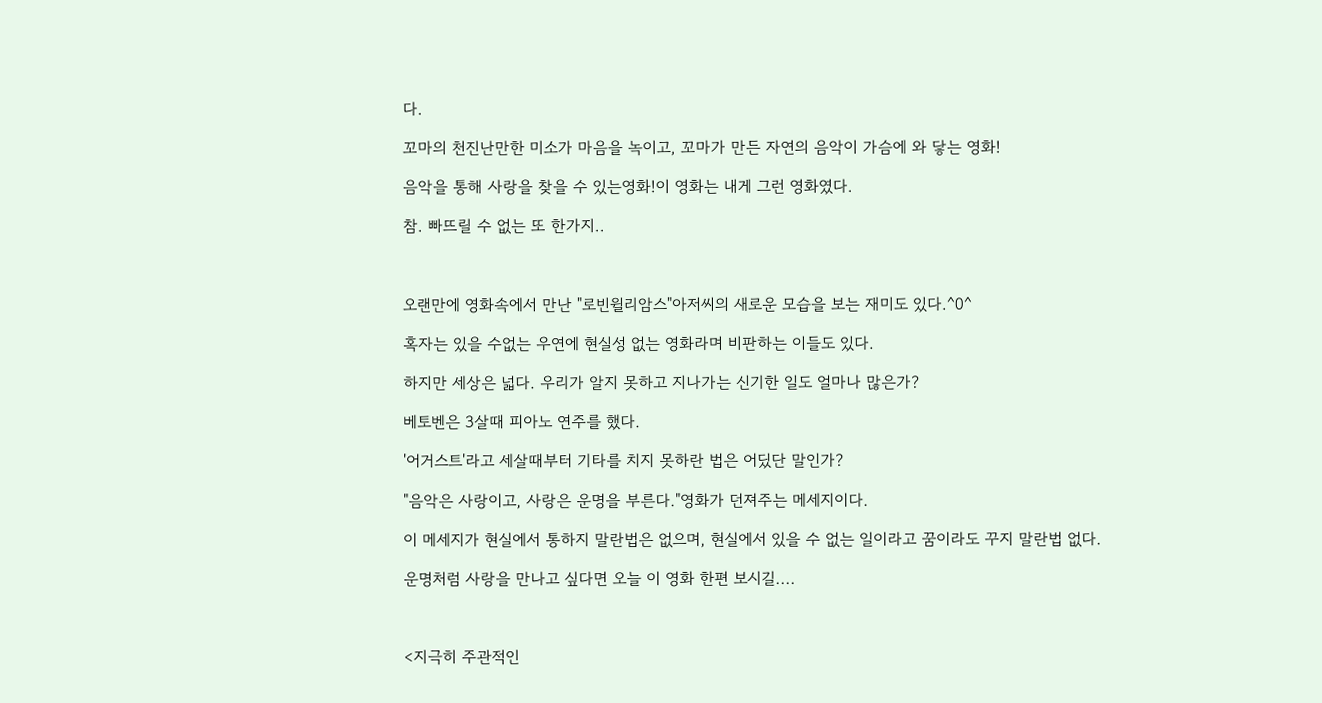다.

꼬마의 천진난만한 미소가 마음을 녹이고, 꼬마가 만든 자연의 음악이 가슴에 와 닿는 영화!

음악을 통해 사랑을 찾을 수 있는영화!이 영화는 내게 그런 영화였다.

참. 빠뜨릴 수 없는 또 한가지..



오랜만에 영화속에서 만난 "로빈윌리암스"아저씨의 새로운 모습을 보는 재미도 있다.^0^

혹자는 있을 수없는 우연에 현실성 없는 영화라며 비판하는 이들도 있다.

하지만 세상은 넓다. 우리가 알지 못하고 지나가는 신기한 일도 얼마나 많은가?

베토벤은 3살때 피아노 연주를 했다.

'어거스트'라고 세살때부터 기타를 치지 못하란 법은 어딨단 말인가?

"음악은 사랑이고, 사랑은 운명을 부른다."영화가 던져주는 메세지이다.

이 메세지가 현실에서 통하지 말란법은 없으며, 현실에서 있을 수 없는 일이라고 꿈이라도 꾸지 말란법 없다.

운명처럼 사랑을 만나고 싶다면 오늘 이 영화 한편 보시길....



<지극히 주관적인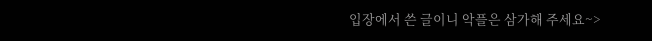입장에서 쓴 글이니 악플은 삼가해 주세요~>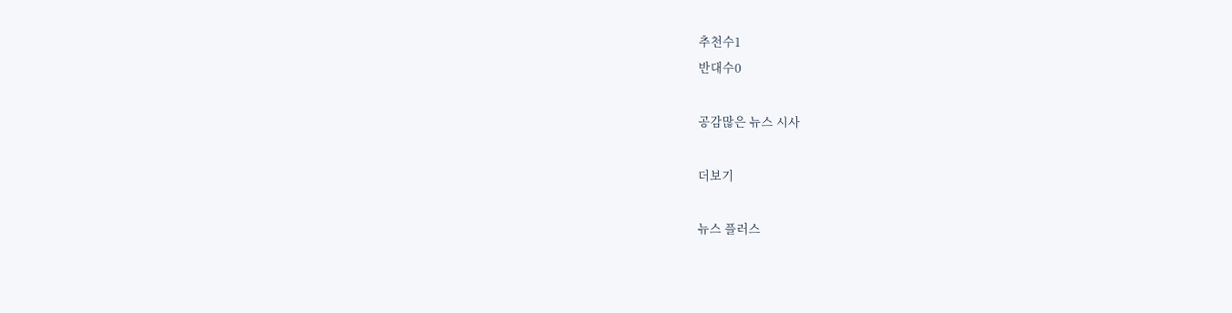추천수1
반대수0

공감많은 뉴스 시사

더보기

뉴스 플러스